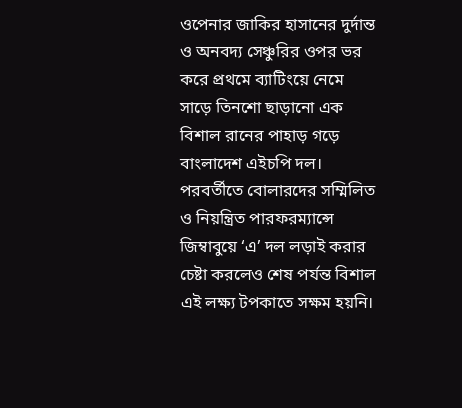ওপেনার জাকির হাসানের দুর্দান্ত ও অনবদ্য সেঞ্চুরির ওপর ভর করে প্রথমে ব্যাটিংয়ে নেমে সাড়ে তিনশো ছাড়ানো এক বিশাল রানের পাহাড় গড়ে বাংলাদেশ এইচপি দল। পরবর্তীতে বোলারদের সম্মিলিত ও নিয়ন্ত্রিত পারফরম্যান্সে জিম্বাবুয়ে ‘এ’ দল লড়াই করার চেষ্টা করলেও শেষ পর্যন্ত বিশাল এই লক্ষ্য টপকাতে সক্ষম হয়নি।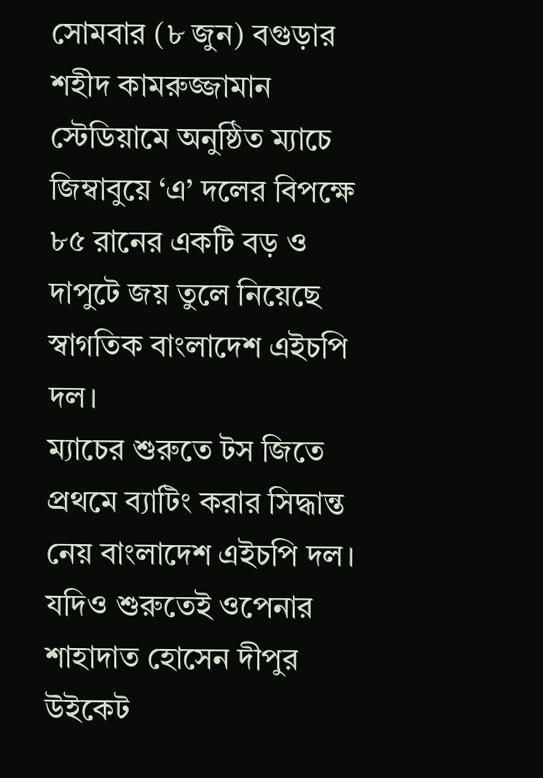সোমবার (৮ জুন) বগুড়ার শহীদ কামরুজ্জামান স্টেডিয়ামে অনুষ্ঠিত ম্যাচে জিম্বাবুয়ে ‘এ’ দলের বিপক্ষে ৮৫ রানের একটি বড় ও দাপুটে জয় তুলে নিয়েছে স্বাগতিক বাংলাদেশ এইচপি দল।
ম্যাচের শুরুতে টস জিতে প্রথমে ব্যাটিং করার সিদ্ধান্ত নেয় বাংলাদেশ এইচপি দল। যদিও শুরুতেই ওপেনার শাহাদাত হোসেন দীপুর উইকেট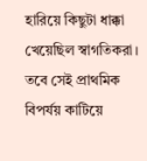হারিয়ে কিছুটা ধাক্কা খেয়েছিল স্বাগতিকরা। তবে সেই প্রাথমিক বিপর্যয় কাটিয়ে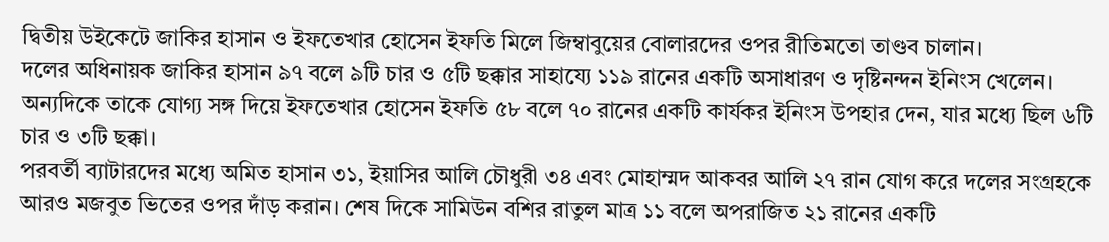দ্বিতীয় উইকেটে জাকির হাসান ও ইফতেখার হোসেন ইফতি মিলে জিম্বাবুয়ের বোলারদের ওপর রীতিমতো তাণ্ডব চালান।
দলের অধিনায়ক জাকির হাসান ৯৭ বলে ৯টি চার ও ৫টি ছক্কার সাহায্যে ১১৯ রানের একটি অসাধারণ ও দৃষ্টিনন্দন ইনিংস খেলেন। অন্যদিকে তাকে যোগ্য সঙ্গ দিয়ে ইফতেখার হোসেন ইফতি ৫৮ বলে ৭০ রানের একটি কার্যকর ইনিংস উপহার দেন, যার মধ্যে ছিল ৬টি চার ও ৩টি ছক্কা।
পরবর্তী ব্যাটারদের মধ্যে অমিত হাসান ৩১, ইয়াসির আলি চৌধুরী ৩৪ এবং মোহাম্মদ আকবর আলি ২৭ রান যোগ করে দলের সংগ্রহকে আরও মজবুত ভিতের ওপর দাঁড় করান। শেষ দিকে সামিউন বশির রাতুল মাত্র ১১ বলে অপরাজিত ২১ রানের একটি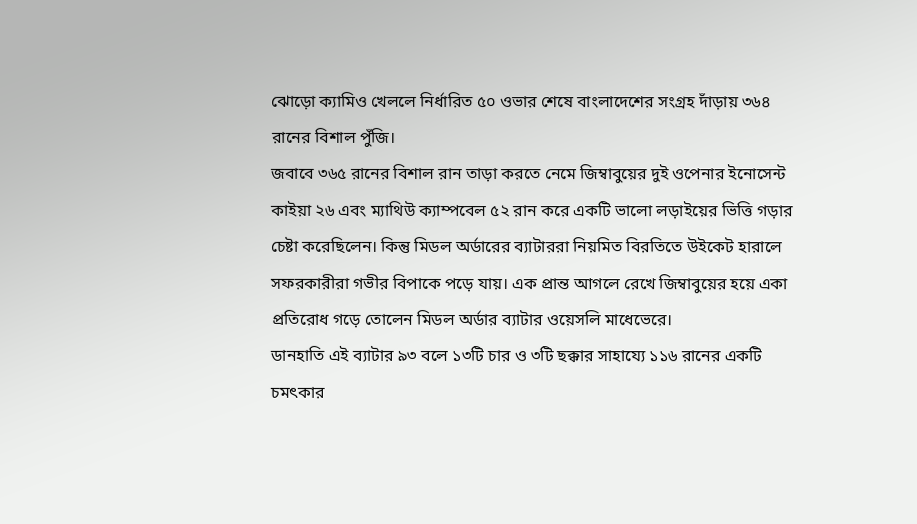ঝোড়ো ক্যামিও খেললে নির্ধারিত ৫০ ওভার শেষে বাংলাদেশের সংগ্রহ দাঁড়ায় ৩৬৪ রানের বিশাল পুঁজি।
জবাবে ৩৬৫ রানের বিশাল রান তাড়া করতে নেমে জিম্বাবুয়ের দুই ওপেনার ইনোসেন্ট কাইয়া ২৬ এবং ম্যাথিউ ক্যাম্পবেল ৫২ রান করে একটি ভালো লড়াইয়ের ভিত্তি গড়ার চেষ্টা করেছিলেন। কিন্তু মিডল অর্ডারের ব্যাটাররা নিয়মিত বিরতিতে উইকেট হারালে সফরকারীরা গভীর বিপাকে পড়ে যায়। এক প্রান্ত আগলে রেখে জিম্বাবুয়ের হয়ে একা প্রতিরোধ গড়ে তোলেন মিডল অর্ডার ব্যাটার ওয়েসলি মাধেভেরে।
ডানহাতি এই ব্যাটার ৯৩ বলে ১৩টি চার ও ৩টি ছক্কার সাহায্যে ১১৬ রানের একটি চমৎকার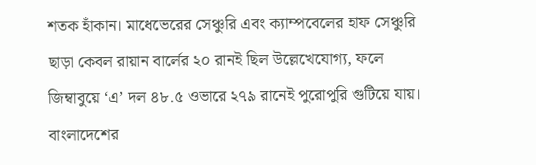শতক হাঁকান। মাধেভেরের সেঞ্চুরি এবং ক্যাম্পবেলের হাফ সেঞ্চুরি ছাড়া কেবল রায়ান বার্লের ২০ রানই ছিল উল্লেখেযোগ্য, ফলে জিম্বাবুয়ে ‘এ’ দল ৪৮.৫ ওভারে ২৭৯ রানেই পুরোপুরি গুটিয়ে যায়। বাংলাদেশের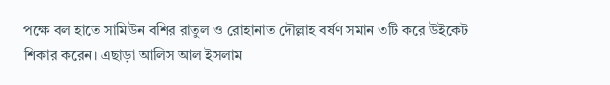পক্ষে বল হাতে সামিউন বশির রাতুল ও রোহানাত দৌল্লাহ বর্ষণ সমান ৩টি করে উইকেট শিকার করেন। এছাড়া আলিস আল ইসলাম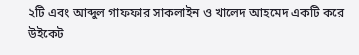২টি এবং আব্দুল গাফফার সাকলাইন ও খালেদ আহমেদ একটি করে উইকেট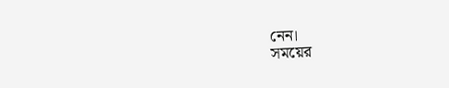নেন।
সময়ের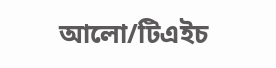আলো/টিএইচ